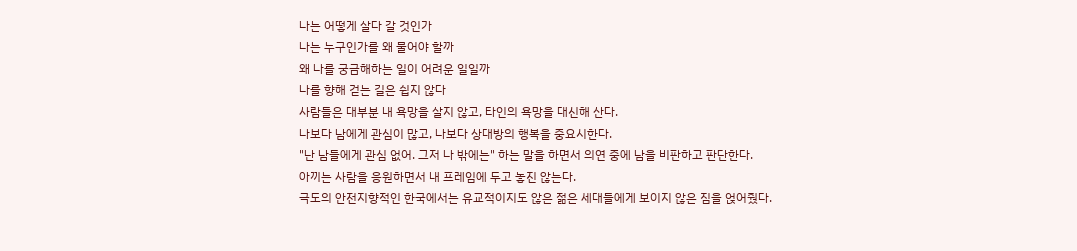나는 어떻게 살다 갈 것인가
나는 누구인가를 왜 물어야 할까
왜 나를 궁금해하는 일이 어려운 일일까
나를 향해 걷는 길은 쉽지 않다
사람들은 대부분 내 욕망을 살지 않고, 타인의 욕망을 대신해 산다.
나보다 남에게 관심이 많고, 나보다 상대방의 행복을 중요시한다.
"난 남들에게 관심 없어. 그저 나 밖에는" 하는 말을 하면서 의연 중에 남을 비판하고 판단한다.
아끼는 사람을 응원하면서 내 프레임에 두고 놓진 않는다.
극도의 안전지향적인 한국에서는 유교적이지도 않은 젊은 세대들에게 보이지 않은 짐을 얹어줬다.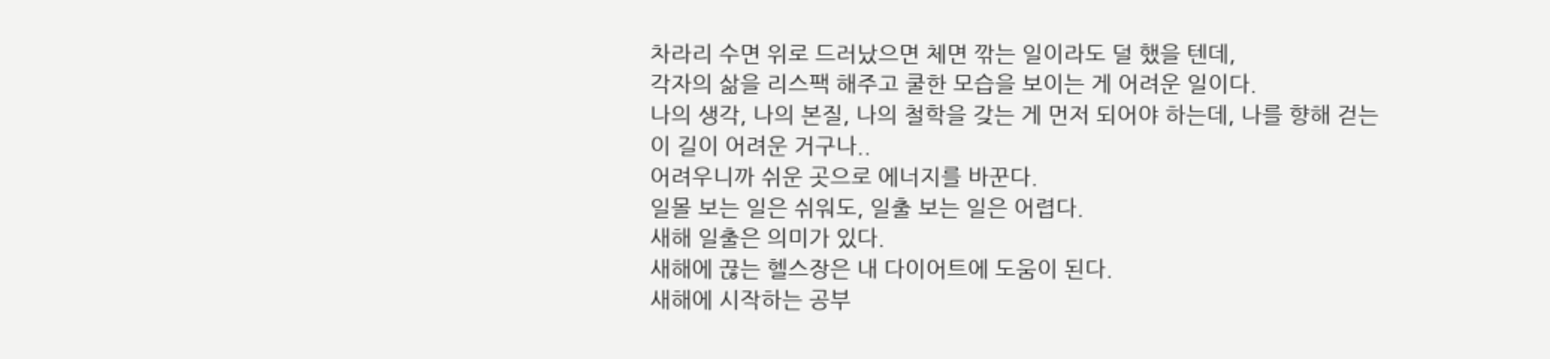차라리 수면 위로 드러났으면 체면 깎는 일이라도 덜 했을 텐데,
각자의 삶을 리스팩 해주고 쿨한 모습을 보이는 게 어려운 일이다.
나의 생각, 나의 본질, 나의 철학을 갖는 게 먼저 되어야 하는데, 나를 향해 걷는 이 길이 어려운 거구나..
어려우니까 쉬운 곳으로 에너지를 바꾼다.
일몰 보는 일은 쉬워도, 일출 보는 일은 어렵다.
새해 일출은 의미가 있다.
새해에 끊는 헬스장은 내 다이어트에 도움이 된다.
새해에 시작하는 공부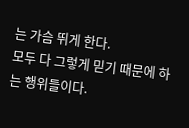는 가슴 뛰게 한다.
모두 다 그렇게 믿기 때문에 하는 행위들이다.